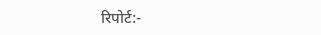रिपोर्ट:-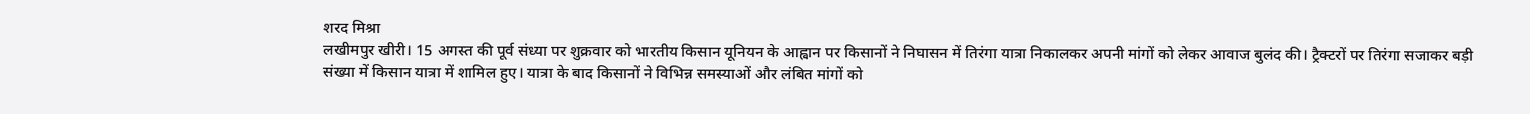शरद मिश्रा
लखीमपुर खीरी। 15 अगस्त की पूर्व संध्या पर शुक्रवार को भारतीय किसान यूनियन के आह्वान पर किसानों ने निघासन में तिरंगा यात्रा निकालकर अपनी मांगों को लेकर आवाज बुलंद की। ट्रैक्टरों पर तिरंगा सजाकर बड़ी संख्या में किसान यात्रा में शामिल हुए। यात्रा के बाद किसानों ने विभिन्न समस्याओं और लंबित मांगों को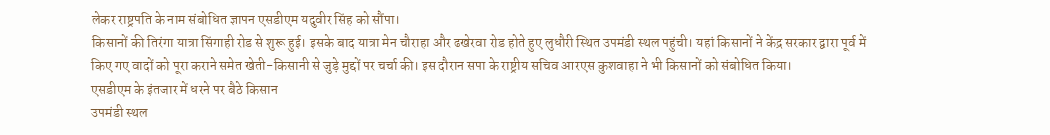लेकर राष्ट्रपति के नाम संबोधित ज्ञापन एसडीएम यदुवीर सिंह को सौंपा।
किसानों की तिरंगा यात्रा सिंगाही रोड से शुरू हुई। इसके बाद यात्रा मेन चौराहा और ढखेरवा रोड होते हुए लुधौरी स्थित उपमंडी स्थल पहुंची। यहां किसानों ने केंद्र सरकार द्वारा पूर्व में किए गए वादों को पूरा कराने समेत खेती-किसानी से जुड़े मुद्दों पर चर्चा की। इस दौरान सपा के राष्ट्रीय सचिव आरएस कुशवाहा ने भी किसानों को संबोधित किया।
एसडीएम के इंतजार में धरने पर बैठे किसान
उपमंडी स्थल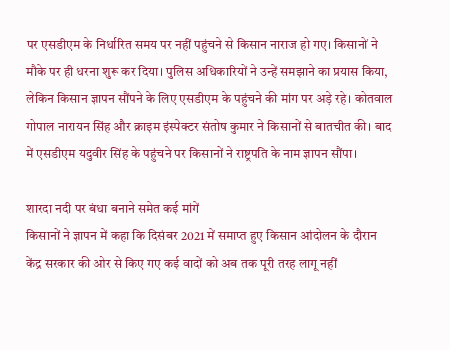पर एसडीएम के निर्धारित समय पर नहीं पहुंचने से किसान नाराज हो गए। किसानों ने मौके पर ही धरना शुरू कर दिया। पुलिस अधिकारियों ने उन्हें समझाने का प्रयास किया, लेकिन किसान ज्ञापन सौंपने के लिए एसडीएम के पहुंचने की मांग पर अड़े रहे। कोतवाल गोपाल नारायन सिंह और क्राइम इंस्पेक्टर संतोष कुमार ने किसानों से बातचीत की। बाद में एसडीएम यदुवीर सिंह के पहुंचने पर किसानों ने राष्ट्रपति के नाम ज्ञापन सौंपा।

शारदा नदी पर बंधा बनाने समेत कई मांगें
किसानों ने ज्ञापन में कहा कि दिसंबर 2021 में समाप्त हुए किसान आंदोलन के दौरान केंद्र सरकार की ओर से किए गए कई वादों को अब तक पूरी तरह लागू नहीं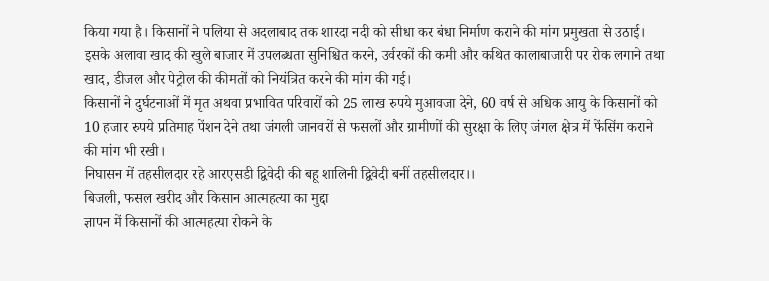किया गया है। किसानों ने पलिया से अदलाबाद तक शारदा नदी को सीधा कर बंधा निर्माण कराने की मांग प्रमुखता से उठाई। इसके अलावा खाद की खुले बाजार में उपलब्धता सुनिश्चित करने, उर्वरकों की कमी और कथित कालाबाजारी पर रोक लगाने तथा खाद, डीजल और पेट्रोल की कीमतों को नियंत्रित करने की मांग की गई।
किसानों ने दुर्घटनाओं में मृत अथवा प्रभावित परिवारों को 25 लाख रुपये मुआवजा देने, 60 वर्ष से अधिक आयु के किसानों को 10 हजार रुपये प्रतिमाह पेंशन देने तथा जंगली जानवरों से फसलों और ग्रामीणों की सुरक्षा के लिए जंगल क्षेत्र में फेंसिंग कराने की मांग भी रखी।
निघासन में तहसीलदार रहे आरएसडी द्विवेदी की बहू शालिनी द्विवेदी बनीं तहसीलदार।।
बिजली, फसल खरीद और किसान आत्महत्या का मुद्दा
ज्ञापन में किसानों की आत्महत्या रोकने के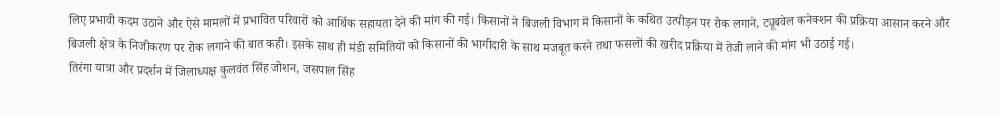लिए प्रभावी कदम उठाने और ऐसे मामलों में प्रभावित परिवारों को आर्थिक सहायता देने की मांग की गई। किसानों ने बिजली विभाग में किसानों के कथित उत्पीड़न पर रोक लगाने, ट्यूबवेल कनेक्शन की प्रक्रिया आसान करने और बिजली क्षेत्र के निजीकरण पर रोक लगाने की बात कही। इसके साथ ही मंडी समितियों को किसानों की भागीदारी के साथ मजबूत करने तथा फसलों की खरीद प्रक्रिया में तेजी लाने की मांग भी उठाई गई।
तिरंगा यात्रा और प्रदर्शन में जिलाध्यक्ष कुलवंत सिंह जोशन, जसपाल सिंह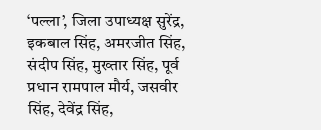‘पल्ला’, जिला उपाध्यक्ष सुरेंद्र, इकबाल सिंह, अमरजीत सिंह, संदीप सिंह, मुख्तार सिंह, पूर्व प्रधान रामपाल मौर्य, जसवीर सिंह, देवेंद्र सिंह,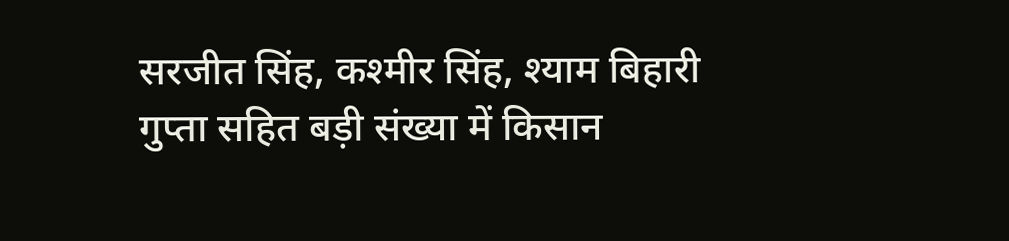सरजीत सिंह, कश्मीर सिंह, श्याम बिहारी गुप्ता सहित बड़ी संख्या में किसान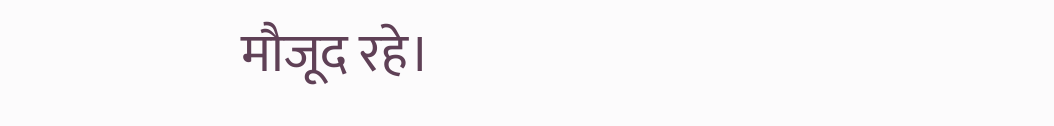मौजूद रहे।